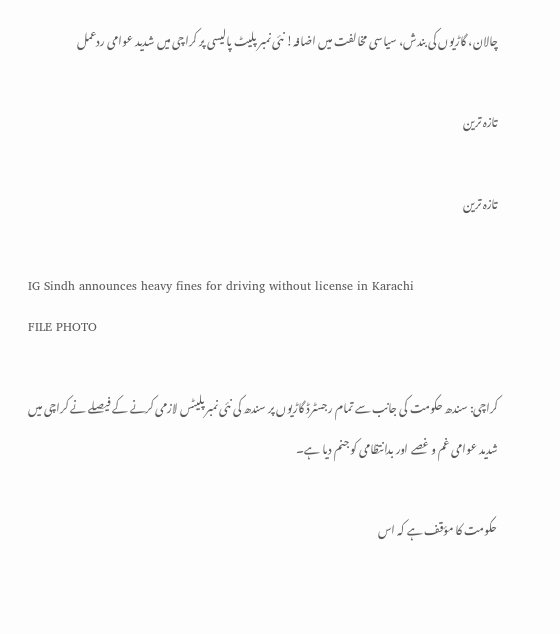چالان، گاڑیوں کی بندش، سیاسی مخالفت میں اضافہ! نئی نمبر پلیٹ پالیسی پر کراچی میں شدید عوامی ردعمل

تازہ ترین

تازہ ترین

IG Sindh announces heavy fines for driving without license in Karachi
FILE PHOTO

کراچی: سندھ حکومت کی جانب سے تمام رجسٹرڈ گاڑیوں پر سندھ کی نئی نمبر پلیٹس لازمی کرنے کے فیصلے نے کراچی میں شدید عوامی غم و غصے اور بدانتظامی کو جنم دیا ہے۔

حکومت کا مؤقف ہے کہ اس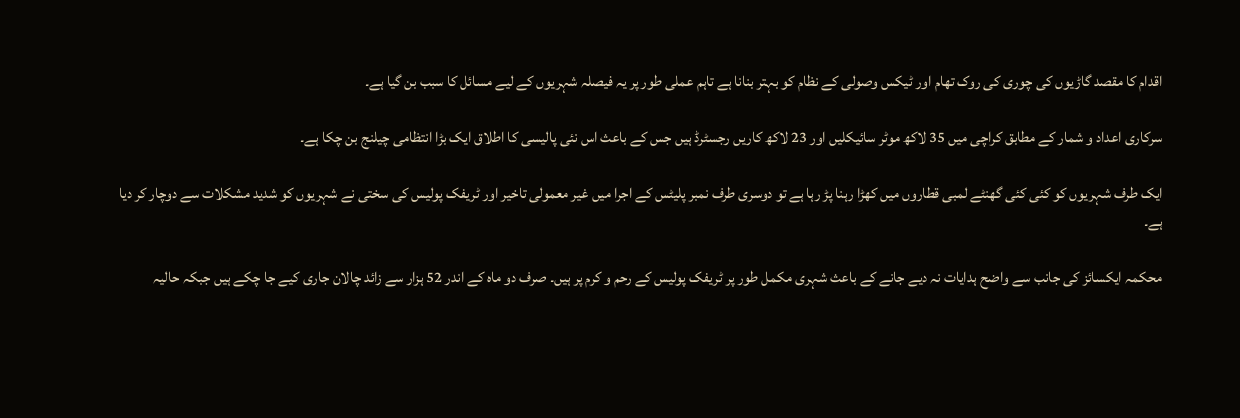اقدام کا مقصد گاڑیوں کی چوری کی روک تھام اور ٹیکس وصولی کے نظام کو بہتر بنانا ہے تاہم عملی طور پر یہ فیصلہ شہریوں کے لیے مسائل کا سبب بن گیا ہے۔

سرکاری اعداد و شمار کے مطابق کراچی میں 35 لاکھ موٹر سائیکلیں اور 23 لاکھ کاریں رجسٹرڈ ہیں جس کے باعث اس نئی پالیسی کا اطلاق ایک بڑا انتظامی چیلنج بن چکا ہے۔

ایک طرف شہریوں کو کئی کئی گھنٹے لمبی قطاروں میں کھڑا رہنا پڑ رہا ہے تو دوسری طرف نمبر پلیٹس کے اجرا میں غیر معمولی تاخیر اور ٹریفک پولیس کی سختی نے شہریوں کو شدید مشکلات سے دوچار کر دیا ہے۔

محکمہ ایکسائز کی جانب سے واضح ہدایات نہ دیے جانے کے باعث شہری مکمل طور پر ٹریفک پولیس کے رحم و کرم پر ہیں۔ صرف دو ماہ کے اندر 52 ہزار سے زائد چالان جاری کیے جا چکے ہیں جبکہ حالیہ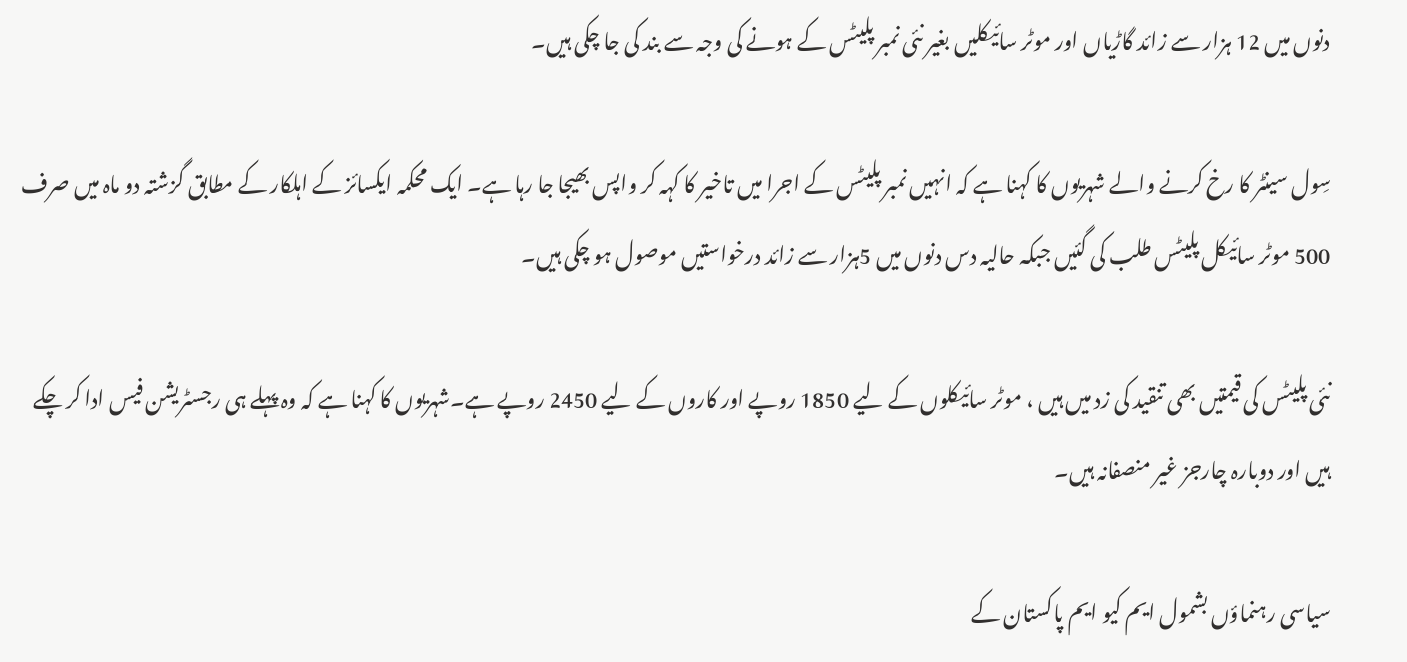دنوں میں 12 ہزار سے زائد گاڑیاں اور موٹر سائیکلیں بغیر نئی نمبر پلیٹس کے ہونے کی وجہ سے بند کی جا چکی ہیں۔

سِول سینٹر کا رخ کرنے والے شہریوں کا کہنا ہے کہ انہیں نمبر پلیٹس کے اجرا میں تاخیر کا کہہ کر واپس بھیجا جا رہا ہے۔ ایک محکمہ ایکسائز کے اہلکار کے مطابق گزشتہ دو ماہ میں صرف 500 موٹر سائیکل پلیٹس طلب کی گئیں جبکہ حالیہ دس دنوں میں 5ہزار سے زائد درخواستیں موصول ہو چکی ہیں۔

نئی پلیٹس کی قیمتیں بھی تنقید کی زد میں ہیں ، موٹر سائیکلوں کے لیے 1850 روپے اور کاروں کے لیے 2450 روپے ہے۔شہریوں کا کہنا ہے کہ وہ پہلے ہی رجسٹریشن فیس ادا کر چکے ہیں اور دوبارہ چارجز غیر منصفانہ ہیں۔

سیاسی رہنماؤں بشمول ایم کیو ایم پاکستان کے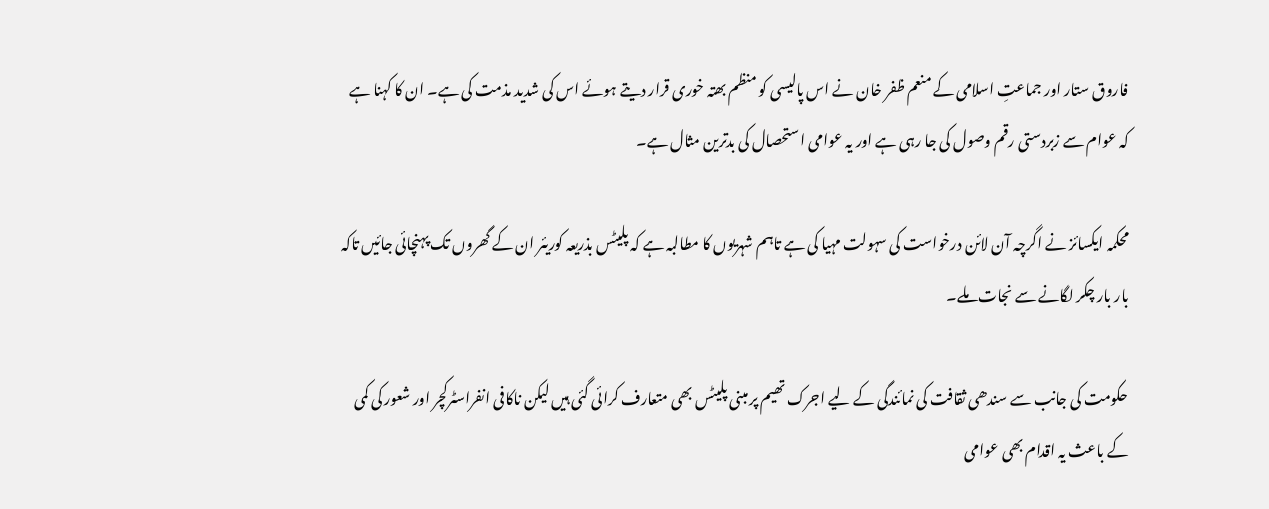فاروق ستار اور جماعتِ اسلامی کے منعم ظفر خان نے اس پالیسی کو منظم بھتہ خوری قرار دیتے ہوئے اس کی شدید مذمت کی ہے۔ ان کا کہنا ہے کہ عوام سے زبردستی رقم وصول کی جا رہی ہے اور یہ عوامی استحصال کی بدترین مثال ہے۔

محکمہ ایکسائز نے اگرچہ آن لائن درخواست کی سہولت مہیا کی ہے تاہم شہریوں کا مطالبہ ہے کہ پلیٹس بذریعہ کوریئر ان کے گھروں تک پہنچائی جائیں تاکہ بار بار چکر لگانے سے نجات ملے۔

حکومت کی جانب سے سندھی ثقافت کی نمائندگی کے لیے اجرک تھیم پر مبنی پلیٹس بھی متعارف کرائی گئی ہیں لیکن ناکافی انفراسٹرکچر اور شعور کی کمی کے باعث یہ اقدام بھی عوامی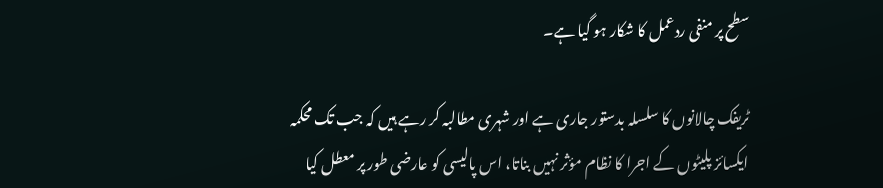سطح پر منفی ردعمل کا شکار ہو گیا ہے۔

ٹریفک چالانوں کا سلسلہ بدستور جاری ہے اور شہری مطالبہ کر رہے ہیں کہ جب تک محکمہ ایکسائز پلیٹوں کے اجرا کا نظام مؤثر نہیں بناتا، اس پالیسی کو عارضی طور پر معطل کیا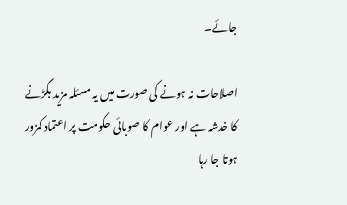جائے۔

اصلاحات نہ ہونے کی صورت میں یہ مسئلہ مزید بگڑنے کا خدشہ ہے اور عوام کا صوبائی حکومت پر اعتماد کمزور ہوتا جا رہا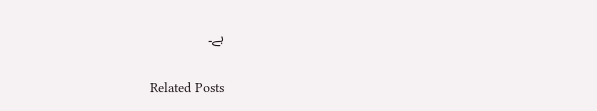ہے۔

Related Posts